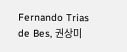Fernando Trias de Bes, 권상미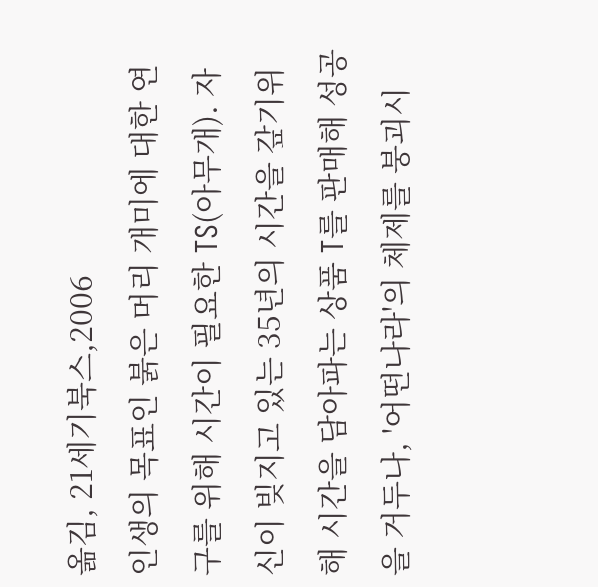옮김, 21세기북스,2006
인생의 목표인 붉은 머리 개미에 대한 연구를 위해 시간이 필요한 TS(아무개). 자신이 빚지고 있는 35년의 시간을 갚기위해 시간을 담아파는 상품 T를 판매해 성공을 거두나, '어떤나라'의 체제를 붕괴시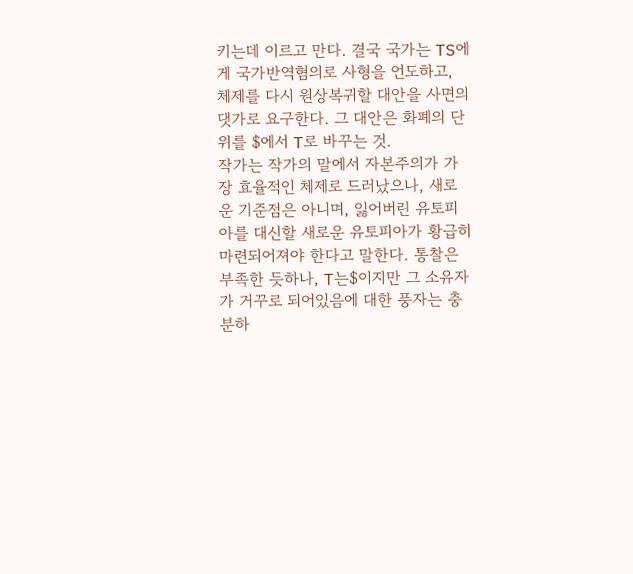키는데 이르고 만다. 결국 국가는 TS에게 국가반역혐의로 사형을 언도하고, 체제를 다시 원상복귀할 대안을 사면의 댓가로 요구한다. 그 대안은 화폐의 단위를 $에서 T로 바꾸는 것.
작가는 작가의 말에서 자본주의가 가장 효율적인 체제로 드러났으나, 새로운 기준점은 아니며, 잃어버린 유토피아를 대신할 새로운 유토피아가 황급히 마련되어져야 한다고 말한다. 통찰은 부족한 듯하나, T는$이지만 그 소유자가 거꾸로 되어있음에 대한 풍자는 충분하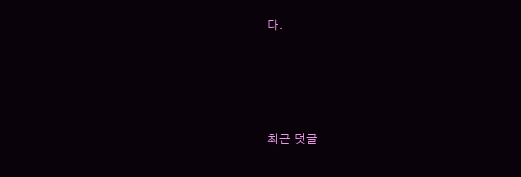다.






최근 덧글